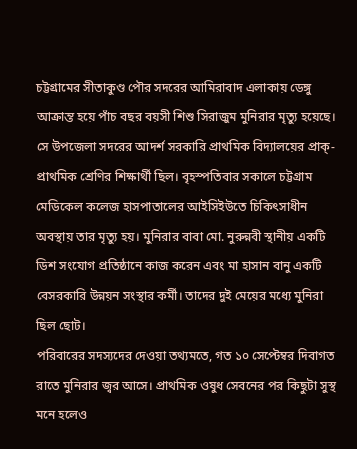চট্টগ্রামের সীতাকুণ্ড পৌর সদরের আমিরাবাদ এলাকায় ডেঙ্গু আক্রান্ত হয়ে পাঁচ বছর বয়সী শিশু সিরাজুম মুনিরার মৃত্যু হয়েছে। সে উপজেলা সদরের আদর্শ সরকারি প্রাথমিক বিদ্যালয়ের প্রাক্-প্রাথমিক শ্রেণির শিক্ষার্থী ছিল। বৃহস্পতিবার সকালে চট্টগ্রাম মেডিকেল কলেজ হাসপাতালের আইসিইউতে চিকিৎসাধীন অবস্থায় তার মৃত্যু হয়। মুনিরার বাবা মো. নুরুন্নবী স্থানীয় একটি ডিশ সংযোগ প্রতিষ্ঠানে কাজ করেন এবং মা হাসান বানু একটি বেসরকারি উন্নয়ন সংস্থার কর্মী। তাদের দুই মেয়ের মধ্যে মুনিরা ছিল ছোট।
পরিবারের সদস্যদের দেওয়া তথ্যমতে, গত ১০ সেপ্টেম্বর দিবাগত রাতে মুনিরার জ্বর আসে। প্রাথমিক ওষুধ সেবনের পর কিছুটা সুস্থ মনে হলেও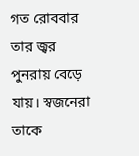গত রোববার তার জ্বর পুনরায় বেড়ে যায়। স্বজনেরা তাকে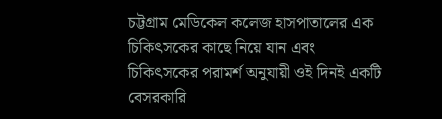চট্টগ্রাম মেডিকেল কলেজ হাসপাতালের এক চিকিৎসকের কাছে নিয়ে যান এবং চিকিৎসকের পরামর্শ অনুযায়ী ওই দিনই একটি বেসরকারি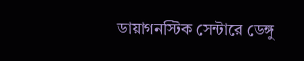ডায়াগনস্টিক সেন্টারে ডেঙ্গু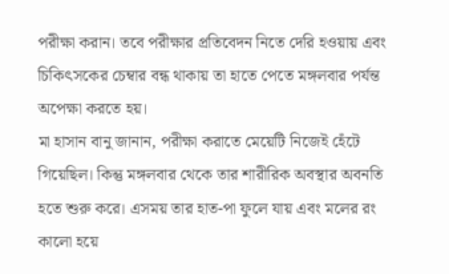পরীক্ষা করান। তবে পরীক্ষার প্রতিবেদন নিতে দেরি হওয়ায় এবং চিকিৎসকের চেম্বার বন্ধ থাকায় তা হাতে পেতে মঙ্গলবার পর্যন্ত অপেক্ষা করতে হয়।
মা হাসান বানু জানান, পরীক্ষা করাতে মেয়েটি নিজেই হেঁটে গিয়েছিল। কিন্তু মঙ্গলবার থেকে তার শারীরিক অবস্থার অবনতি হতে শুরু করে। এসময় তার হাত-পা ফুলে যায় এবং মলের রং কালো হয়ে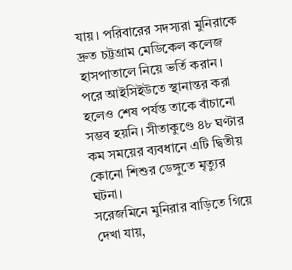যায়। পরিবারের সদস্যরা মুনিরাকে দ্রুত চট্টগ্রাম মেডিকেল কলেজ হাসপাতালে নিয়ে ভর্তি করান। পরে আইসিইউতে স্থানান্তর করা হলেও শেষ পর্যন্ত তাকে বাঁচানো সম্ভব হয়নি। সীতাকুণ্ডে ৪৮ ঘণ্টার কম সময়ের ব্যবধানে এটি দ্বিতীয় কোনো শিশুর ডেঙ্গুতে মৃত্যুর ঘটনা।
সরেজমিনে মুনিরার বাড়িতে গিয়ে দেখা যায়,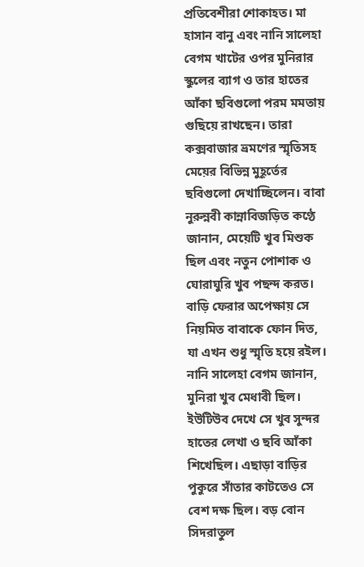প্রতিবেশীরা শোকাহত। মা হাসান বানু এবং নানি সালেহা বেগম খাটের ওপর মুনিরার স্কুলের ব্যাগ ও তার হাতের আঁকা ছবিগুলো পরম মমতায় গুছিয়ে রাখছেন। তারা কক্সবাজার ভ্রমণের স্মৃতিসহ মেয়ের বিভিন্ন মুহূর্তের ছবিগুলো দেখাচ্ছিলেন। বাবা নুরুন্নবী কান্নাবিজড়িত কণ্ঠে জানান, মেয়েটি খুব মিশুক ছিল এবং নতুন পোশাক ও ঘোরাঘুরি খুব পছন্দ করত। বাড়ি ফেরার অপেক্ষায় সে নিয়মিত বাবাকে ফোন দিত, যা এখন শুধু স্মৃতি হয়ে রইল।
নানি সালেহা বেগম জানান, মুনিরা খুব মেধাবী ছিল। ইউটিউব দেখে সে খুব সুন্দর হাতের লেখা ও ছবি আঁকা শিখেছিল। এছাড়া বাড়ির পুকুরে সাঁতার কাটতেও সে বেশ দক্ষ ছিল। বড় বোন সিদরাতুল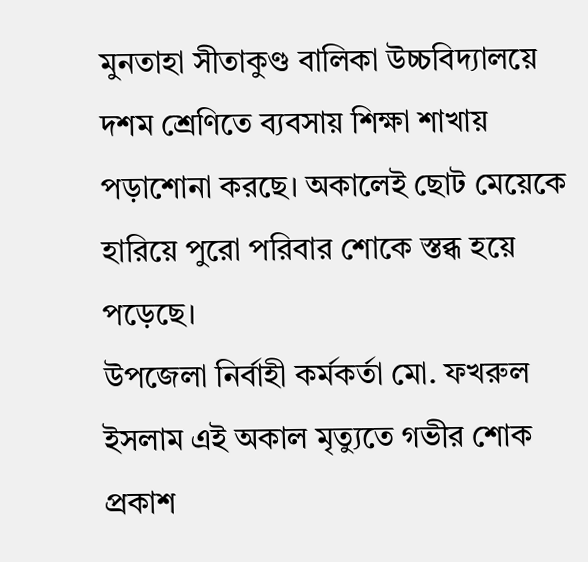মুনতাহা সীতাকুণ্ড বালিকা উচ্চবিদ্যালয়ে দশম শ্রেণিতে ব্যবসায় শিক্ষা শাখায় পড়াশোনা করছে। অকালেই ছোট মেয়েকে হারিয়ে পুরো পরিবার শোকে স্তব্ধ হয়ে পড়েছে।
উপজেলা নির্বাহী কর্মকর্তা মো. ফখরুল ইসলাম এই অকাল মৃত্যুতে গভীর শোক প্রকাশ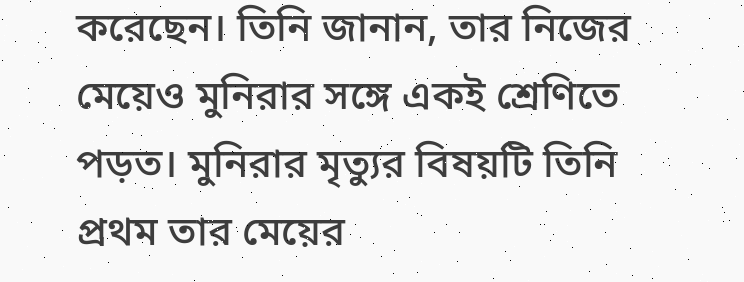করেছেন। তিনি জানান, তার নিজের মেয়েও মুনিরার সঙ্গে একই শ্রেণিতে পড়ত। মুনিরার মৃত্যুর বিষয়টি তিনি প্রথম তার মেয়ের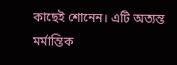কাছেই শোনেন। এটি অত্যন্ত মর্মান্তিক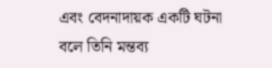এবং বেদনাদায়ক একটি ঘটনা বলে তিনি মন্তব্য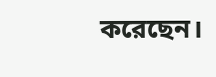করেছেন।